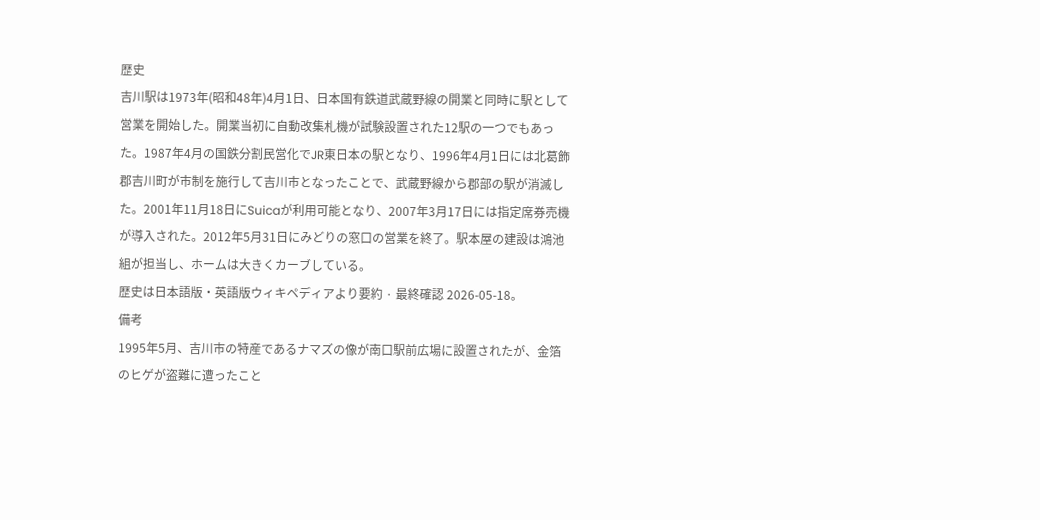歴史
吉川駅は1973年(昭和48年)4月1日、日本国有鉄道武蔵野線の開業と同時に駅として営業を開始した。開業当初に自動改集札機が試験設置された12駅の一つでもあった。1987年4月の国鉄分割民営化でJR東日本の駅となり、1996年4月1日には北葛飾郡吉川町が市制を施行して吉川市となったことで、武蔵野線から郡部の駅が消滅した。2001年11月18日にSuicaが利用可能となり、2007年3月17日には指定席券売機が導入された。2012年5月31日にみどりの窓口の営業を終了。駅本屋の建設は鴻池組が担当し、ホームは大きくカーブしている。
歴史は日本語版・英語版ウィキペディアより要約 · 最終確認 2026-05-18。
備考
1995年5月、吉川市の特産であるナマズの像が南口駅前広場に設置されたが、金箔のヒゲが盗難に遭ったこと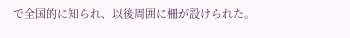で全国的に知られ、以後周囲に柵が設けられた。